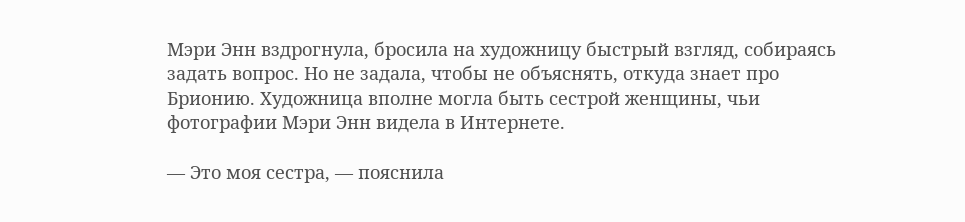Мэри Энн вздрогнула, бросила на художницу быстрый взгляд, собираясь задать вопрос. Но не задала, чтобы не объяснять, откуда знает про Брионию. Художница вполне могла быть сестрой женщины, чьи фотографии Мэри Энн видела в Интернете.

— Это моя сестра, — пояснила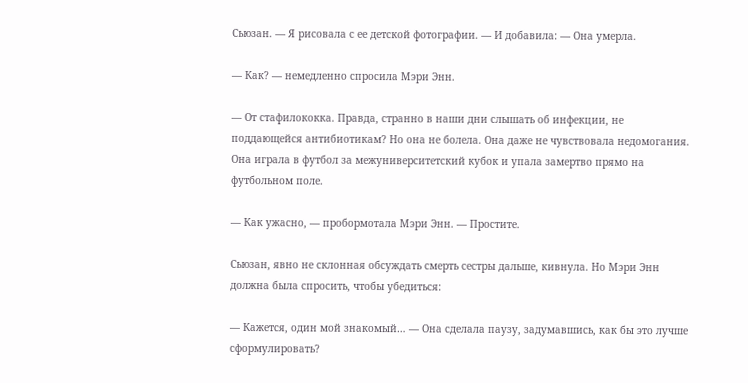Сьюзан. — Я рисовала с ее детской фотографии. — И добавила: — Она умерла.

— Как? — немедленно спросила Мэри Энн.

— От стафилококка. Правда, странно в наши дни слышать об инфекции, не поддающейся антибиотикам? Но она не болела. Она даже не чувствовала недомогания. Она играла в футбол за межуниверситетский кубок и упала замертво прямо на футбольном поле.

— Как ужасно, — пробормотала Мэри Энн. — Простите.

Сьюзан, явно не склонная обсуждать смерть сестры дальше, кивнула. Но Мэри Энн должна была спросить, чтобы убедиться:

— Кажется, один мой знакомый… — Она сделала паузу, задумавшись, как бы это лучше сформулировать?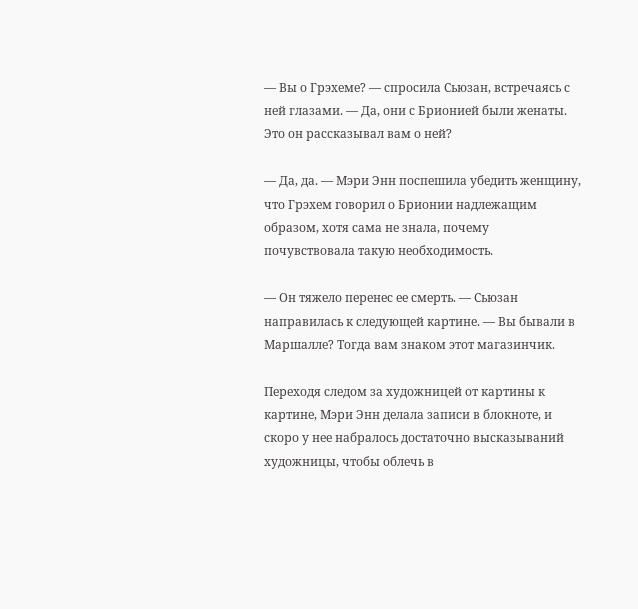— Вы о Грэхеме? — спросила Сьюзан, встречаясь с ней глазами. — Да, они с Брионией были женаты. Это он рассказывал вам о ней?

— Да, да. — Мэри Энн поспешила убедить женщину, что Грэхем говорил о Брионии надлежащим образом, хотя сама не знала, почему почувствовала такую необходимость.

— Он тяжело перенес ее смерть. — Сьюзан направилась к следующей картине. — Вы бывали в Маршалле? Тогда вам знаком этот магазинчик.

Переходя следом за художницей от картины к картине, Мэри Энн делала записи в блокноте, и скоро у нее набралось достаточно высказываний художницы, чтобы облечь в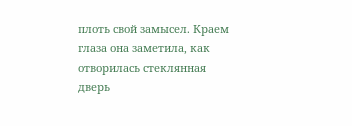плоть свой замысел. Краем глаза она заметила, как отворилась стеклянная дверь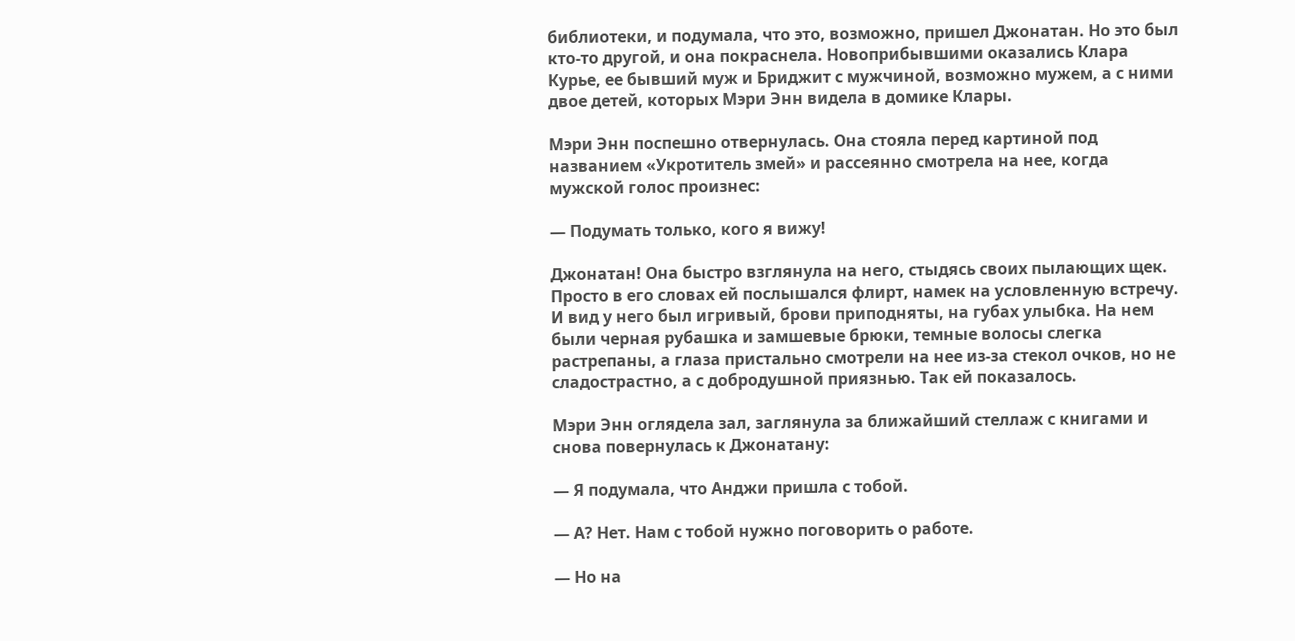библиотеки, и подумала, что это, возможно, пришел Джонатан. Но это был кто-то другой, и она покраснела. Новоприбывшими оказались Клара Курье, ее бывший муж и Бриджит с мужчиной, возможно мужем, а с ними двое детей, которых Мэри Энн видела в домике Клары.

Мэри Энн поспешно отвернулась. Она стояла перед картиной под названием «Укротитель змей» и рассеянно смотрела на нее, когда мужской голос произнес:

— Подумать только, кого я вижу!

Джонатан! Она быстро взглянула на него, стыдясь своих пылающих щек. Просто в его словах ей послышался флирт, намек на условленную встречу. И вид у него был игривый, брови приподняты, на губах улыбка. На нем были черная рубашка и замшевые брюки, темные волосы слегка растрепаны, а глаза пристально смотрели на нее из-за стекол очков, но не сладострастно, а с добродушной приязнью. Так ей показалось.

Мэри Энн оглядела зал, заглянула за ближайший стеллаж с книгами и снова повернулась к Джонатану:

— Я подумала, что Анджи пришла с тобой.

— А? Нет. Нам с тобой нужно поговорить о работе.

— Но на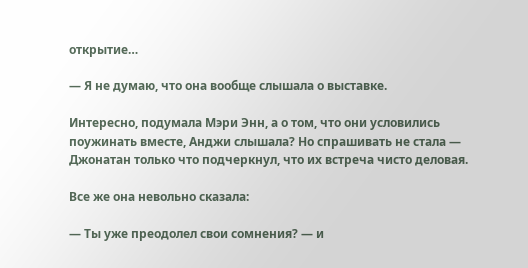открытие…

— Я не думаю, что она вообще слышала о выставке.

Интересно, подумала Мэри Энн, а о том, что они условились поужинать вместе, Анджи слышала? Но спрашивать не стала — Джонатан только что подчеркнул, что их встреча чисто деловая.

Все же она невольно сказала:

— Ты уже преодолел свои сомнения? — и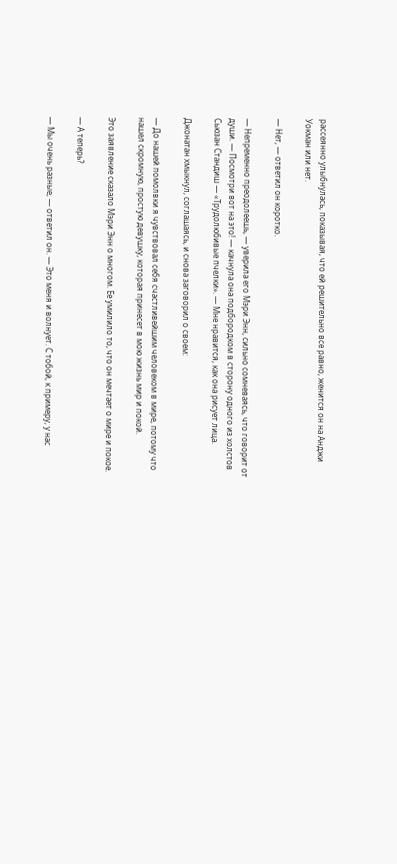рассеянно улыбнулась, показывая, что ей решительно все равно, женится он на Анджи Уокман или нет.

— Нет, — ответил он коротко.

— Непременно преодолеешь, — уверила его Мэри Энн, сильно сомневаясь, что говорит от души. — Посмотри вот на это! — качнула она подбородком в сторону одного из холстов Сьюзан Стандиш — «Трудолюбивые пчелки». — Мне нравится, как она рисует лица.

Джонатан хмыкнул, соглашаясь, и снова заговорил о своем:

— До нашей помолвки я чувствовал себя счастливейшим человеком в мире, потому что нашел скромную, простую девушку, которая принесет в мою жизнь мир и покой.

Это заявление сказало Мэри Энн о многом. Ее умилило то, что он мечтает о мире и покое.

— А теперь?

— Мы очень разные, — ответил он. — Это меня и волнует. С тобой, к примеру, у нас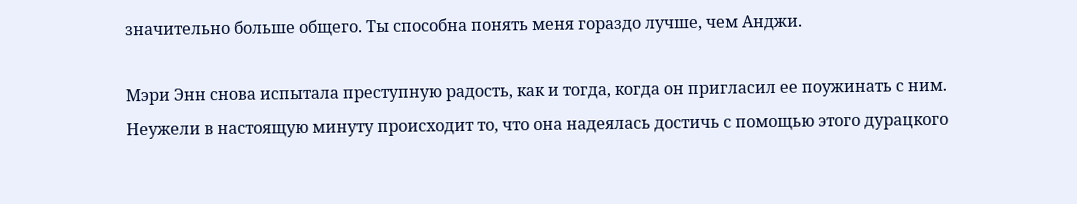значительно больше общего. Ты способна понять меня гораздо лучше, чем Анджи.

Мэри Энн снова испытала преступную радость, как и тогда, когда он пригласил ее поужинать с ним. Неужели в настоящую минуту происходит то, что она надеялась достичь с помощью этого дурацкого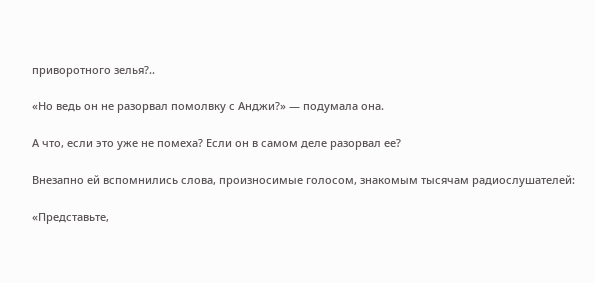приворотного зелья?..

«Но ведь он не разорвал помолвку с Анджи?» — подумала она.

А что, если это уже не помеха? Если он в самом деле разорвал ее?

Внезапно ей вспомнились слова, произносимые голосом, знакомым тысячам радиослушателей:

«Представьте,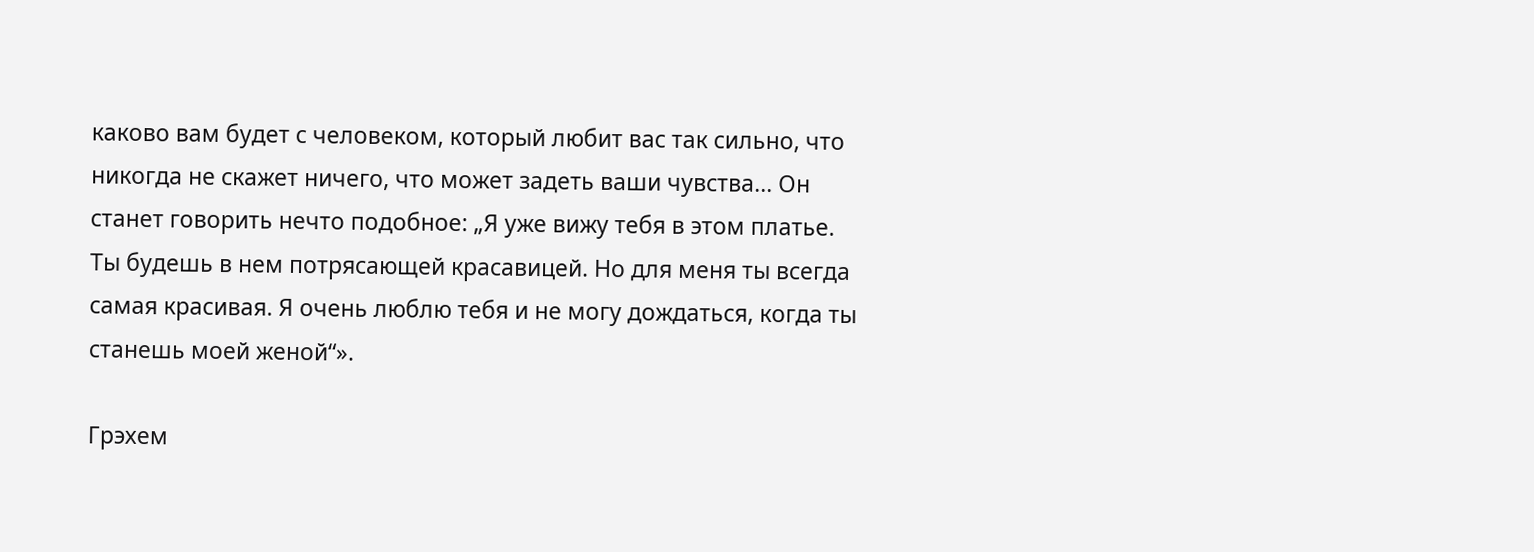каково вам будет с человеком, который любит вас так сильно, что никогда не скажет ничего, что может задеть ваши чувства… Он станет говорить нечто подобное: „Я уже вижу тебя в этом платье. Ты будешь в нем потрясающей красавицей. Но для меня ты всегда самая красивая. Я очень люблю тебя и не могу дождаться, когда ты станешь моей женой“».

Грэхем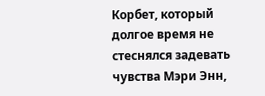Корбет, который долгое время не стеснялся задевать чувства Мэри Энн,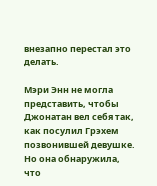внезапно перестал это делать.

Мэри Энн не могла представить, чтобы Джонатан вел себя так, как посулил Грэхем позвонившей девушке. Но она обнаружила, что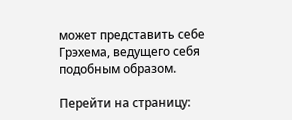может представить себе Грэхема, ведущего себя подобным образом.

Перейти на страницу: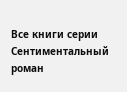Все книги серии Сентиментальный роман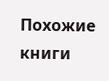Похожие книги